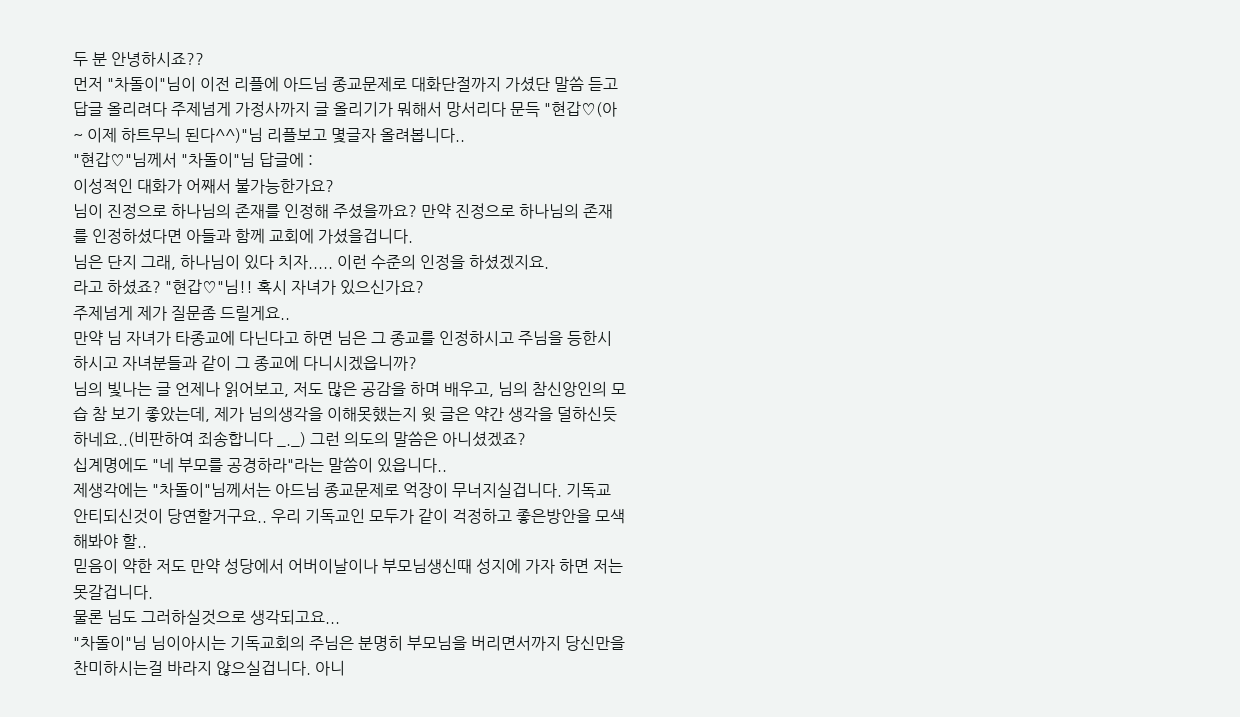두 분 안녕하시죠??
먼저 "차돌이"님이 이전 리플에 아드님 종교문제로 대화단절까지 가셨단 말씀 듣고 답글 올리려다 주제넘게 가정사까지 글 올리기가 뭐해서 망서리다 문득 "현갑♡(아~ 이제 하트무늬 된다^^)"님 리플보고 몇글자 올려봅니다..
"현갑♡"님께서 "차돌이"님 답글에 :
이성적인 대화가 어째서 불가능한가요?
님이 진정으로 하나님의 존재를 인정해 주셨을까요? 만약 진정으로 하나님의 존재를 인정하셨다면 아들과 함께 교회에 가셨을겁니다.
님은 단지 그래, 하나님이 있다 치자..... 이런 수준의 인정을 하셨겠지요.
라고 하셨죠? "현갑♡"님!! 혹시 자녀가 있으신가요?
주제넘게 제가 질문좀 드릴게요..
만약 님 자녀가 타종교에 다닌다고 하면 님은 그 종교를 인정하시고 주님을 등한시하시고 자녀분들과 같이 그 종교에 다니시겠읍니까?
님의 빛나는 글 언제나 읽어보고, 저도 많은 공감을 하며 배우고, 님의 참신앙인의 모습 참 보기 좋았는데, 제가 님의생각을 이해못했는지 윗 글은 약간 생각을 덜하신듯 하네요..(비판하여 죄송합니다 _._) 그런 의도의 말씀은 아니셨겠죠?
십계명에도 "네 부모를 공경하라"라는 말씀이 있읍니다..
제생각에는 "차돌이"님께서는 아드님 종교문제로 억장이 무너지실겁니다. 기독교 안티되신것이 당연할거구요.. 우리 기독교인 모두가 같이 걱정하고 좋은방안을 모색해봐야 할..
믿음이 약한 저도 만약 성당에서 어버이날이나 부모님생신때 성지에 가자 하면 저는 못갈겁니다.
물론 님도 그러하실것으로 생각되고요...
"차돌이"님 님이아시는 기독교회의 주님은 분명히 부모님을 버리면서까지 당신만을 찬미하시는걸 바라지 않으실겁니다. 아니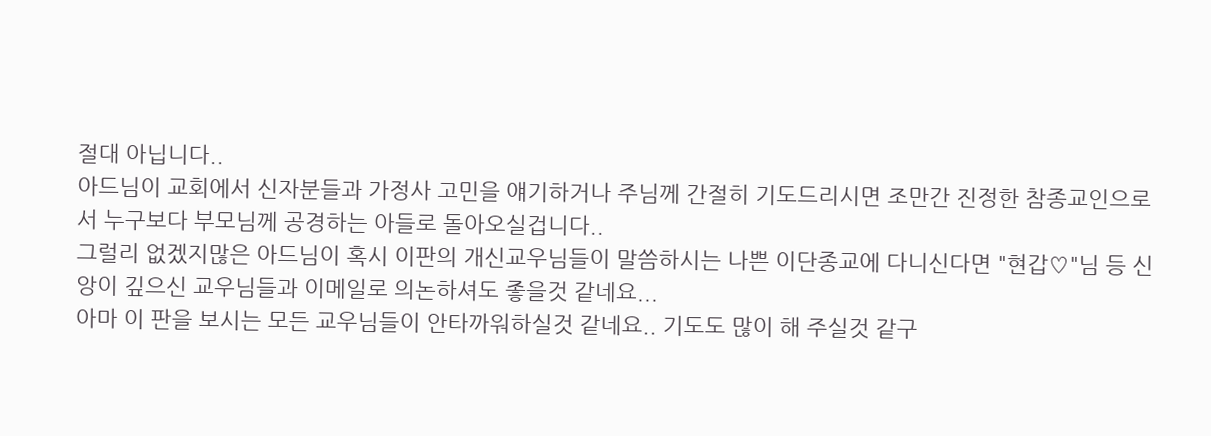절대 아닙니다..
아드님이 교회에서 신자분들과 가정사 고민을 얘기하거나 주님께 간절히 기도드리시면 조만간 진정한 참종교인으로서 누구보다 부모님께 공경하는 아들로 돌아오실겁니다..
그럴리 없겠지많은 아드님이 혹시 이판의 개신교우님들이 말씀하시는 나쁜 이단종교에 다니신다면 "현갑♡"님 등 신앙이 깊으신 교우님들과 이메일로 의논하셔도 좋을것 같네요...
아마 이 판을 보시는 모든 교우님들이 안타까워하실것 같네요.. 기도도 많이 해 주실것 같구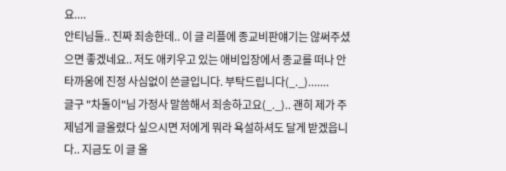요....
안티님들.. 진짜 죄송한데.. 이 글 리플에 종교비판얘기는 않써주셨으면 좋겠네요.. 저도 애키우고 있는 애비입장에서 종교를 떠나 안타까움에 진정 사심없이 쓴글입니다. 부탁드립니다(_._).......
글구 "차돌이"님 가정사 말씀해서 죄송하고요(_._).. 괜히 제가 주제넘게 글올렸다 싶으시면 저에게 뭐라 욕설하셔도 달게 받겠읍니다.. 지금도 이 글 올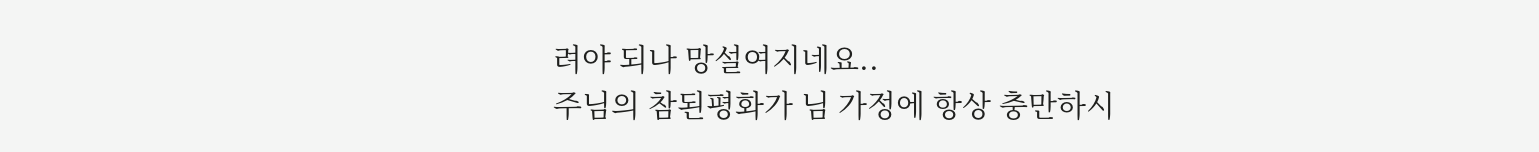려야 되나 망설여지네요..
주님의 참된평화가 님 가정에 항상 충만하시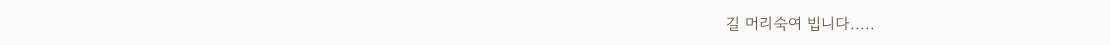길 머리숙여 빕니다.....